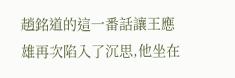趙銘道的這一番話讓王應雄再次陷入了沉思,他坐在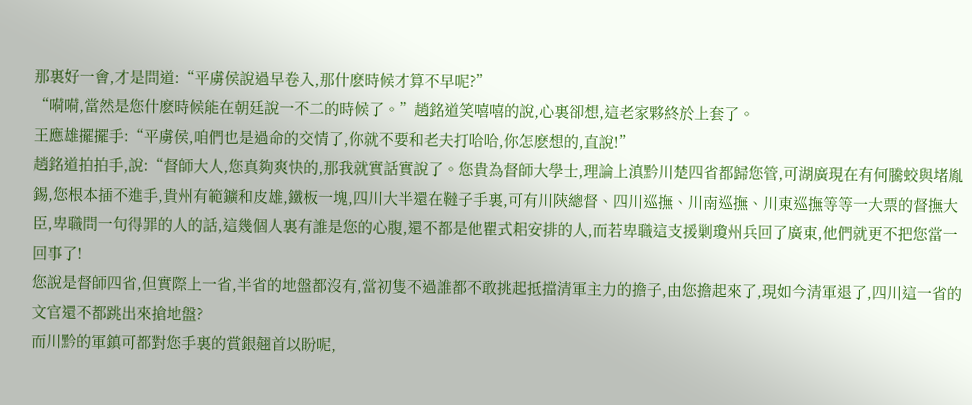那裏好一會,才是問道:“平虜侯說過早卷入,那什麽時候才算不早呢?”
“嗬嗬,當然是您什麽時候能在朝廷說一不二的時候了。”趙銘道笑嘻嘻的說,心裏卻想,這老家夥終於上套了。
王應雄擺擺手:“平虜侯,咱們也是過命的交情了,你就不要和老夫打哈哈,你怎麽想的,直說!”
趙銘道拍拍手,說:“督師大人,您真夠爽快的,那我就實話實說了。您貴為督師大學士,理論上滇黔川楚四省都歸您管,可湖廣現在有何騰蛟與堵胤錫,您根本插不進手,貴州有範鑛和皮雄,鐵板一塊,四川大半還在韃子手裏,可有川陝總督、四川巡撫、川南巡撫、川東巡撫等等一大票的督撫大臣,卑職問一句得罪的人的話,這幾個人裏有誰是您的心腹,還不都是他瞿式耜安排的人,而若卑職這支援剿瓊州兵回了廣東,他們就更不把您當一回事了!
您說是督師四省,但實際上一省,半省的地盤都沒有,當初隻不過誰都不敢挑起抵擋清軍主力的擔子,由您擔起來了,現如今清軍退了,四川這一省的文官還不都跳出來搶地盤?
而川黔的軍鎮可都對您手裏的賞銀翹首以盼呢,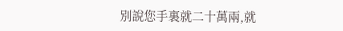別說您手裏就二十萬兩,就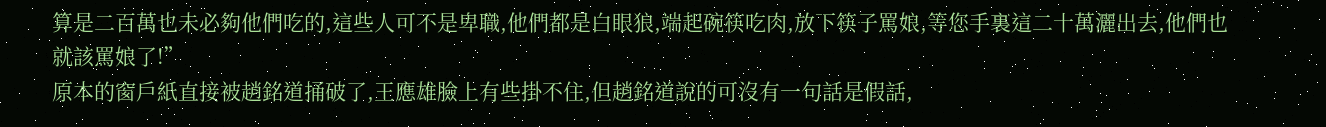算是二百萬也未必夠他們吃的,這些人可不是卑職,他們都是白眼狼,端起碗筷吃肉,放下筷子罵娘,等您手裏這二十萬灑出去,他們也就該罵娘了!”
原本的窗戶紙直接被趙銘道捅破了,王應雄臉上有些掛不住,但趙銘道說的可沒有一句話是假話,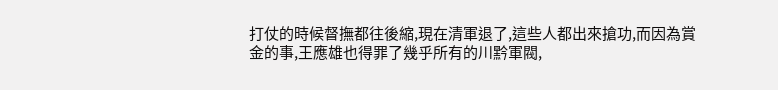打仗的時候督撫都往後縮,現在清軍退了,這些人都出來搶功,而因為賞金的事,王應雄也得罪了幾乎所有的川黔軍閥,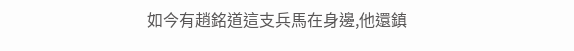如今有趙銘道這支兵馬在身邊,他還鎮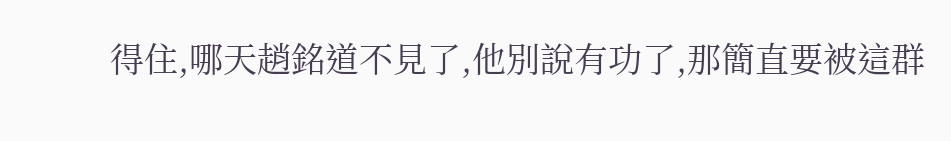得住,哪天趙銘道不見了,他別說有功了,那簡直要被這群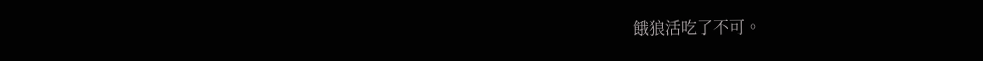餓狼活吃了不可。